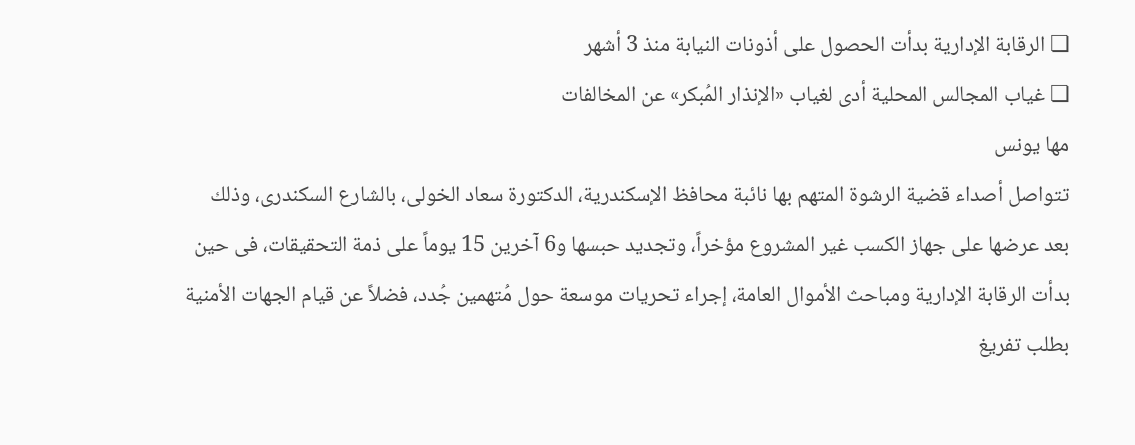❏ الرقابة الإدارية بدأت الحصول على أذونات النيابة منذ 3 أشهر
❏ غياب المجالس المحلية أدى لغياب «الإنذار المُبكر» عن المخالفات
مها يونس
تتواصل أصداء قضية الرشوة المتهم بها نائبة محافظ الإسكندرية، الدكتورة سعاد الخولى، بالشارع السكندرى، وذلك بعد عرضها على جهاز الكسب غير المشروع مؤخراً، وتجديد حبسها و6 آخرين 15 يوماً على ذمة التحقيقات، فى حين بدأت الرقابة الإدارية ومباحث الأموال العامة، إجراء تحريات موسعة حول مُتهمين جُدد، فضلاً عن قيام الجهات الأمنية بطلب تفريغ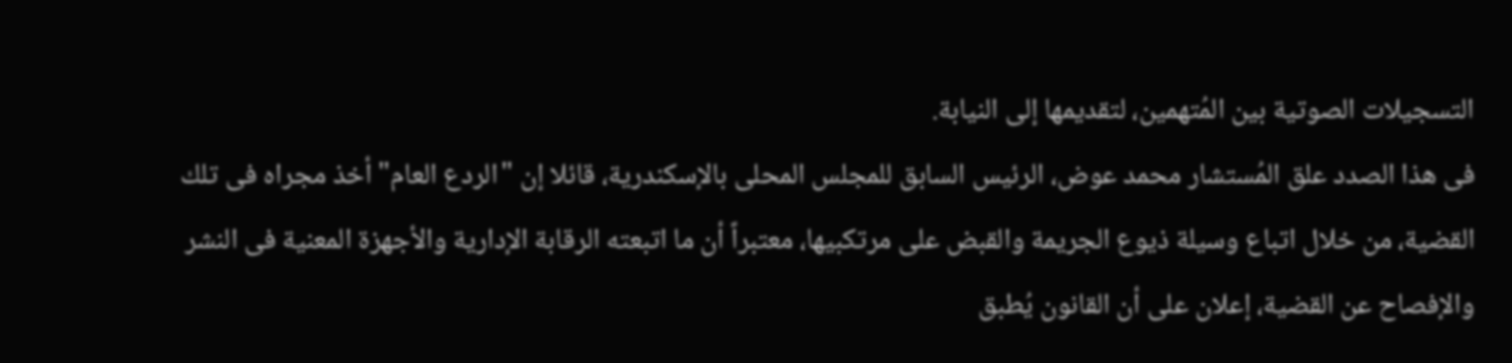التسجيلات الصوتية بين المُتهمين، لتقديمها إلى النيابة.
فى هذا الصدد علق المُستشار محمد عوض، الرئيس السابق للمجلس المحلى بالإسكندرية، قائلا إن "الردع العام" أخذ مجراه فى تلك القضية، من خلال اتباع وسيلة ذيوع الجريمة والقبض على مرتكبيها، معتبراً أن ما اتبعته الرقابة الإدارية والأجهزة المعنية فى النشر والإفصاح عن القضية، إعلان على أن القانون يُطبق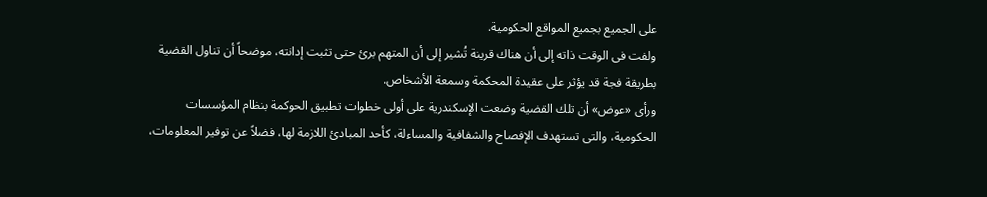على الجميع بجميع المواقع الحكومية.
ولفت فى الوقت ذاته إلى أن هناك قرينة تُشير إلى أن المتهم برئ حتى تثبت إدانته، موضحاً أن تناول القضية بطريقة فجة قد يؤثر على عقيدة المحكمة وسمعة الأشخاص.
ورأى «عوض» أن تلك القضية وضعت الإسكندرية على أولى خطوات تطبيق الحوكمة بنظام المؤسسات الحكومية، والتى تستهدف الإفصاح والشفافية والمساءلة، كأحد المبادئ اللازمة لها، فضلاً عن توفير المعلومات،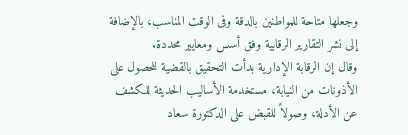وجعلها متاحة للمواطنين بالدقة وفى الوقت المناسب، بالإضافة إلى نشر التقارير الرقابية وفق أسس ومعايير محددة.
وقال إن الرقابة الإدارية بدأت التحقيق بالقضية للحصول على الأذونات من النيابة، مستخدمة الأساليب الحديثة للكشف عن الأدلة، وصولاً للقبض على الدكتورة سعاد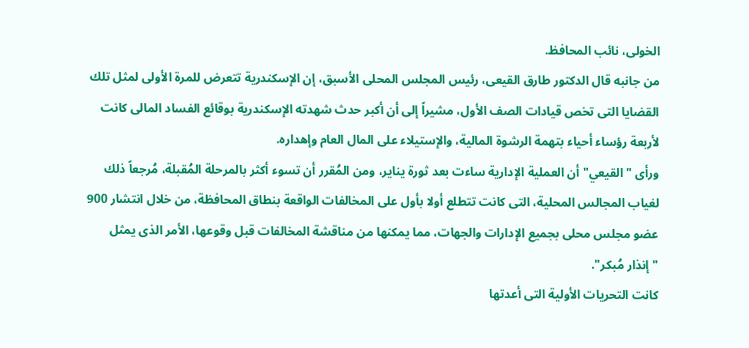الخولى، نائب المحافظ.
من جانبه قال الدكتور طارق القيعى، رئيس المجلس المحلى الأسبق، إن الإسكندرية تتعرض للمرة الأولى لمثل تلك القضايا التى تخص قيادات الصف الأول، مشيراً إلى أن أكبر حدث شهدته الإسكندرية بوقائع الفساد المالى كانت لأربعة رؤساء أحياء بتهمة الرشوة المالية، والإستيلاء على المال العام وإهداره.
ورأى "القيعي" أن العملية الإدارية ساءت بعد ثورة يناير، ومن المُقرر أن تسوء أكثر بالمرحلة المُقبلة، مُرجعاً ذلك لغياب المجالس المحلية، التى كانت تتطلع أولا بأول على المخالفات الواقعة بنطاق المحافظة، من خلال انتشار 900 عضو مجلس محلى بجميع الإدارات والجهات، مما يمكنها من مناقشة المخالفات قبل وقوعها، الأمر الذى يمثل "إنذار مُبكر".
كانت التحريات الأولية التى أعدتها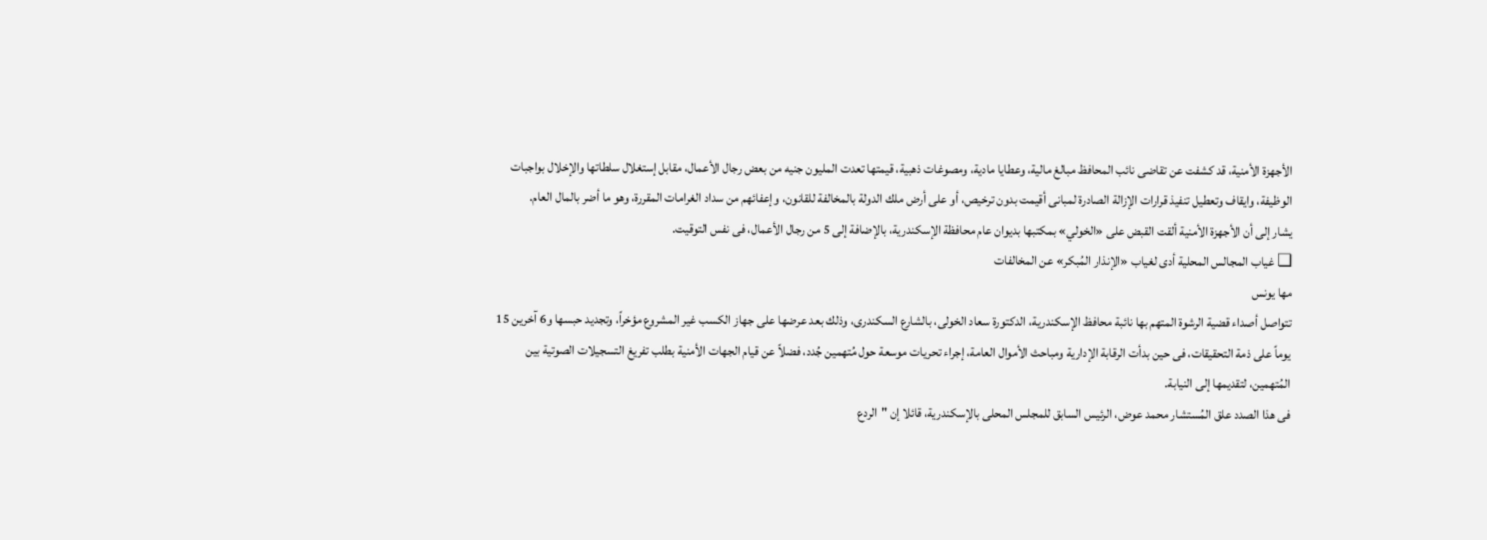الأجهزة الأمنية، قد كشفت عن تقاضى نائب المحافظ مبالغ مالية، وعطايا مادية، ومصوغات ذهبية، قيمتها تعدت المليون جنيه من بعض رجال الأعمال، مقابل إستغلال سلطاتها والإخلال بواجبات الوظيفة، وايقاف وتعطيل تنفيذ قرارات الإزالة الصادرة لمبانى أقيمت بدون ترخيص، أو على أرض ملك الدولة بالمخالفة للقانون، وإعفائهم من سداد الغرامات المقررة، وهو ما أضر بالمال العام.
يشار إلى أن الأجهزة الأمنية ألقت القبض على «الخولي» بمكتبها بديوان عام محافظة الإسكندرية، بالإضافة إلى 5 من رجال الأعمال، فى نفس التوقيت.
❏ غياب المجالس المحلية أدى لغياب «الإنذار المُبكر» عن المخالفات
مها يونس
تتواصل أصداء قضية الرشوة المتهم بها نائبة محافظ الإسكندرية، الدكتورة سعاد الخولى، بالشارع السكندرى، وذلك بعد عرضها على جهاز الكسب غير المشروع مؤخراً، وتجديد حبسها و6 آخرين 15 يوماً على ذمة التحقيقات، فى حين بدأت الرقابة الإدارية ومباحث الأموال العامة، إجراء تحريات موسعة حول مُتهمين جُدد، فضلاً عن قيام الجهات الأمنية بطلب تفريغ التسجيلات الصوتية بين المُتهمين، لتقديمها إلى النيابة.
فى هذا الصدد علق المُستشار محمد عوض، الرئيس السابق للمجلس المحلى بالإسكندرية، قائلا إن "الردع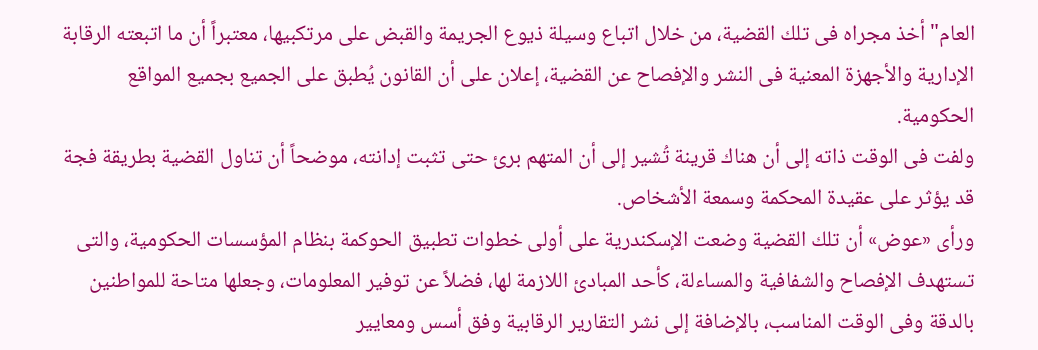العام" أخذ مجراه فى تلك القضية، من خلال اتباع وسيلة ذيوع الجريمة والقبض على مرتكبيها، معتبراً أن ما اتبعته الرقابة الإدارية والأجهزة المعنية فى النشر والإفصاح عن القضية، إعلان على أن القانون يُطبق على الجميع بجميع المواقع الحكومية.
ولفت فى الوقت ذاته إلى أن هناك قرينة تُشير إلى أن المتهم برئ حتى تثبت إدانته، موضحاً أن تناول القضية بطريقة فجة قد يؤثر على عقيدة المحكمة وسمعة الأشخاص.
ورأى «عوض» أن تلك القضية وضعت الإسكندرية على أولى خطوات تطبيق الحوكمة بنظام المؤسسات الحكومية، والتى تستهدف الإفصاح والشفافية والمساءلة، كأحد المبادئ اللازمة لها، فضلاً عن توفير المعلومات، وجعلها متاحة للمواطنين بالدقة وفى الوقت المناسب، بالإضافة إلى نشر التقارير الرقابية وفق أسس ومعايير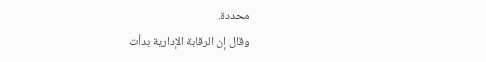محددة.
وقال إن الرقابة الإدارية بدأت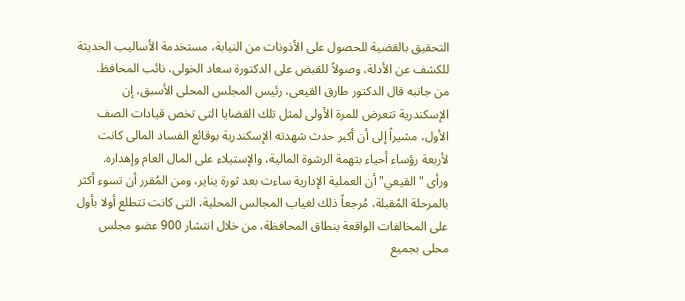التحقيق بالقضية للحصول على الأذونات من النيابة، مستخدمة الأساليب الحديثة للكشف عن الأدلة، وصولاً للقبض على الدكتورة سعاد الخولى، نائب المحافظ.
من جانبه قال الدكتور طارق القيعى، رئيس المجلس المحلى الأسبق، إن الإسكندرية تتعرض للمرة الأولى لمثل تلك القضايا التى تخص قيادات الصف الأول، مشيراً إلى أن أكبر حدث شهدته الإسكندرية بوقائع الفساد المالى كانت لأربعة رؤساء أحياء بتهمة الرشوة المالية، والإستيلاء على المال العام وإهداره.
ورأى "القيعي" أن العملية الإدارية ساءت بعد ثورة يناير، ومن المُقرر أن تسوء أكثر بالمرحلة المُقبلة، مُرجعاً ذلك لغياب المجالس المحلية، التى كانت تتطلع أولا بأول على المخالفات الواقعة بنطاق المحافظة، من خلال انتشار 900 عضو مجلس محلى بجميع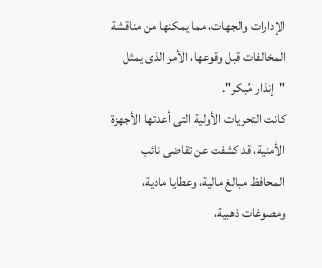الإدارات والجهات، مما يمكنها من مناقشة المخالفات قبل وقوعها، الأمر الذى يمثل "إنذار مُبكر".
كانت التحريات الأولية التى أعدتها الأجهزة الأمنية، قد كشفت عن تقاضى نائب المحافظ مبالغ مالية، وعطايا مادية، ومصوغات ذهبية،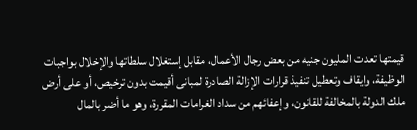قيمتها تعدت المليون جنيه من بعض رجال الأعمال، مقابل إستغلال سلطاتها والإخلال بواجبات الوظيفة، وايقاف وتعطيل تنفيذ قرارات الإزالة الصادرة لمبانى أقيمت بدون ترخيص، أو على أرض ملك الدولة بالمخالفة للقانون، وإعفائهم من سداد الغرامات المقررة، وهو ما أضر بالمال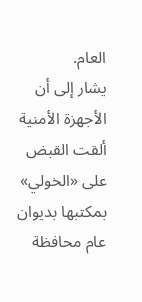العام.
يشار إلى أن الأجهزة الأمنية ألقت القبض على «الخولي» بمكتبها بديوان عام محافظة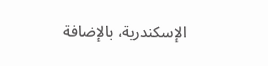الإسكندرية، بالإضافة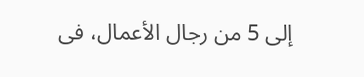إلى 5 من رجال الأعمال، فى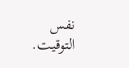نفس التوقيت.